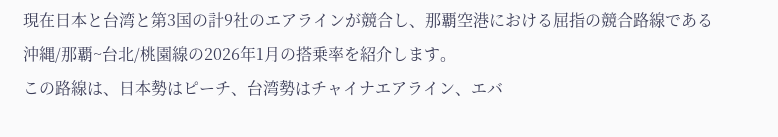現在日本と台湾と第3国の計9社のエアラインが競合し、那覇空港における屈指の競合路線である沖縄/那覇~台北/桃園線の2026年1月の搭乗率を紹介します。
この路線は、日本勢はピーチ、台湾勢はチャイナエアライン、エバ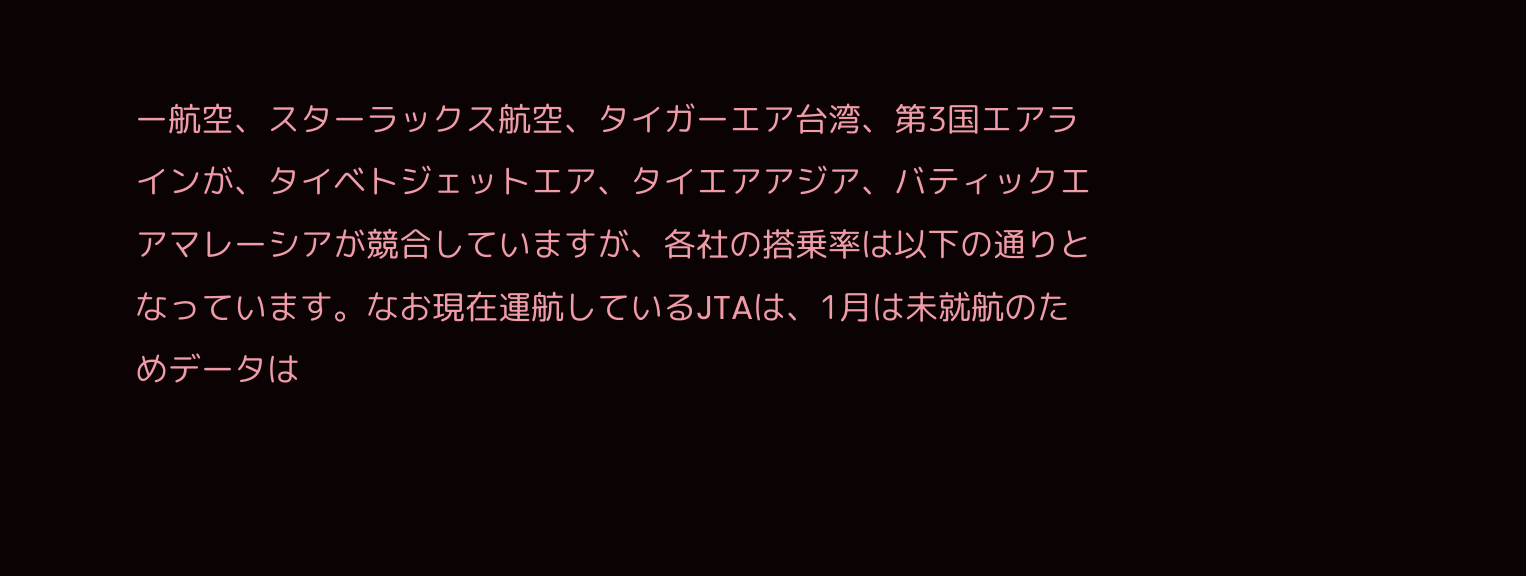ー航空、スターラックス航空、タイガーエア台湾、第3国エアラインが、タイベトジェットエア、タイエアアジア、バティックエアマレーシアが競合していますが、各社の搭乗率は以下の通りとなっています。なお現在運航しているJTAは、1月は未就航のためデータは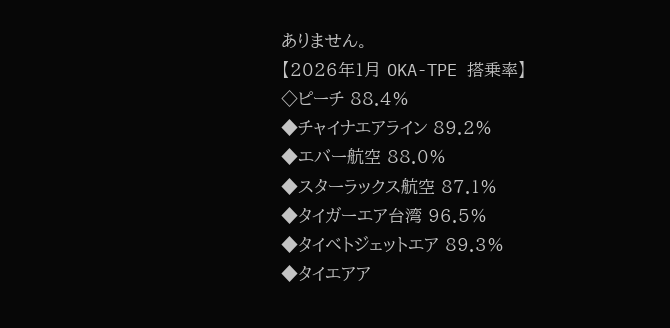ありません。
【2026年1月 OKA-TPE 搭乗率】
◇ピーチ 88.4%
◆チャイナエアライン 89.2%
◆エバー航空 88.0%
◆スターラックス航空 87.1%
◆タイガーエア台湾 96.5%
◆タイベトジェットエア 89.3%
◆タイエアア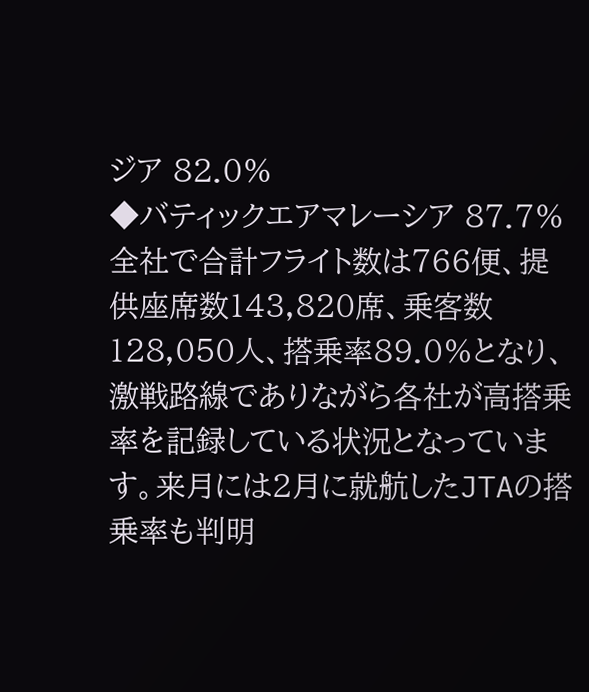ジア 82.0%
◆バティックエアマレーシア 87.7%
全社で合計フライト数は766便、提供座席数143,820席、乗客数128,050人、搭乗率89.0%となり、激戦路線でありながら各社が高搭乗率を記録している状況となっています。来月には2月に就航したJTAの搭乗率も判明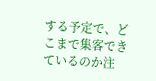する予定で、どこまで集客できているのか注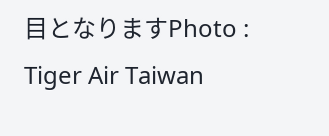目となりますPhoto : Tiger Air Taiwan